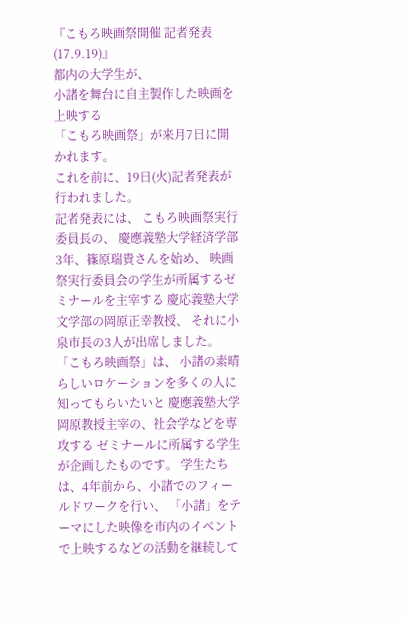『こもろ映画祭開催 記者発表(17.9.19)』
都内の大学生が、
小諸を舞台に自主製作した映画を上映する
「こもろ映画祭」が来月7日に開かれます。
これを前に、19日(火)記者発表が行われました。
記者発表には、 こもろ映画祭実行委員長の、 慶應義塾大学経済学部3年、篠原瑞貴さんを始め、 映画祭実行委員会の学生が所属するゼミナールを主宰する 慶応義塾大学文学部の岡原正幸教授、 それに小泉市長の3人が出席しました。 「こもろ映画祭」は、 小諸の素晴らしいロケーションを多くの人に知ってもらいたいと 慶應義塾大学岡原教授主宰の、社会学などを専攻する ゼミナールに所属する学生が企画したものです。 学生たちは、4年前から、小諸でのフィールドワークを行い、 「小諸」をテーマにした映像を市内のイベントで上映するなどの活動を継続して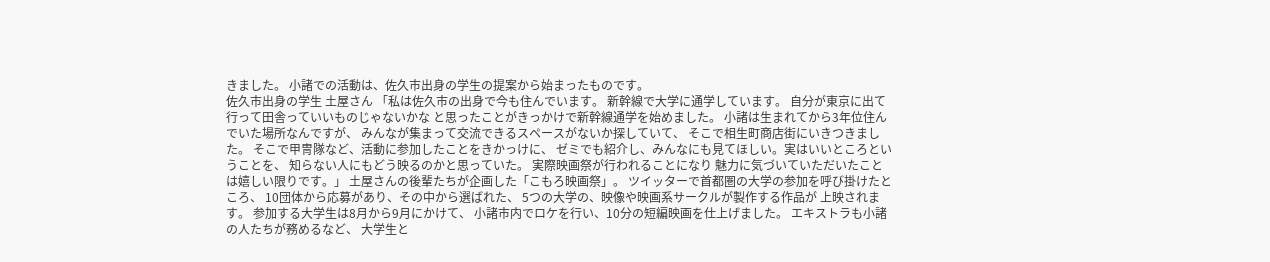きました。 小諸での活動は、佐久市出身の学生の提案から始まったものです。
佐久市出身の学生 土屋さん 「私は佐久市の出身で今も住んでいます。 新幹線で大学に通学しています。 自分が東京に出て行って田舎っていいものじゃないかな と思ったことがきっかけで新幹線通学を始めました。 小諸は生まれてから3年位住んでいた場所なんですが、 みんなが集まって交流できるスペースがないか探していて、 そこで相生町商店街にいきつきました。 そこで甲冑隊など、活動に参加したことをきかっけに、 ゼミでも紹介し、みんなにも見てほしい。実はいいところということを、 知らない人にもどう映るのかと思っていた。 実際映画祭が行われることになり 魅力に気づいていただいたことは嬉しい限りです。」 土屋さんの後輩たちが企画した「こもろ映画祭」。 ツイッターで首都圏の大学の参加を呼び掛けたところ、 10団体から応募があり、その中から選ばれた、 5つの大学の、映像や映画系サークルが製作する作品が 上映されます。 参加する大学生は8月から9月にかけて、 小諸市内でロケを行い、10分の短編映画を仕上げました。 エキストラも小諸の人たちが務めるなど、 大学生と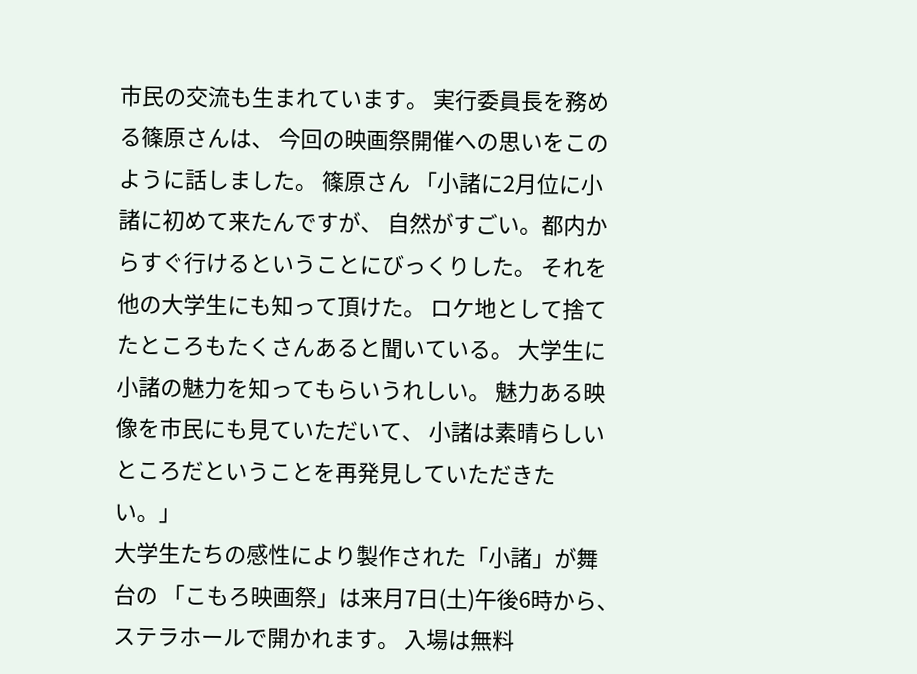市民の交流も生まれています。 実行委員長を務める篠原さんは、 今回の映画祭開催への思いをこのように話しました。 篠原さん 「小諸に2月位に小諸に初めて来たんですが、 自然がすごい。都内からすぐ行けるということにびっくりした。 それを他の大学生にも知って頂けた。 ロケ地として捨てたところもたくさんあると聞いている。 大学生に小諸の魅力を知ってもらいうれしい。 魅力ある映像を市民にも見ていただいて、 小諸は素晴らしいところだということを再発見していただきたい。」
大学生たちの感性により製作された「小諸」が舞台の 「こもろ映画祭」は来月7日(土)午後6時から、ステラホールで開かれます。 入場は無料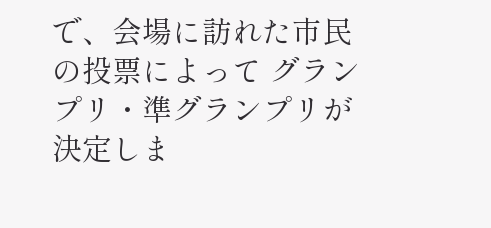で、会場に訪れた市民の投票によって グランプリ・準グランプリが決定しま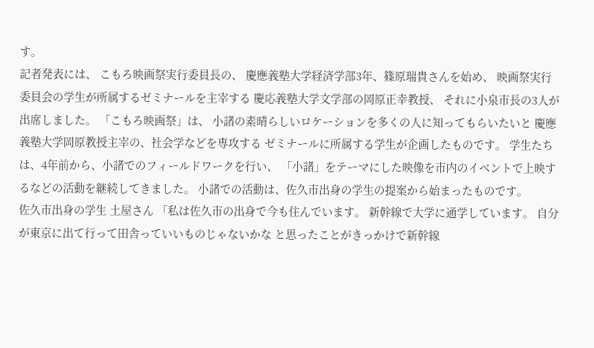す。
記者発表には、 こもろ映画祭実行委員長の、 慶應義塾大学経済学部3年、篠原瑞貴さんを始め、 映画祭実行委員会の学生が所属するゼミナールを主宰する 慶応義塾大学文学部の岡原正幸教授、 それに小泉市長の3人が出席しました。 「こもろ映画祭」は、 小諸の素晴らしいロケーションを多くの人に知ってもらいたいと 慶應義塾大学岡原教授主宰の、社会学などを専攻する ゼミナールに所属する学生が企画したものです。 学生たちは、4年前から、小諸でのフィールドワークを行い、 「小諸」をテーマにした映像を市内のイベントで上映するなどの活動を継続してきました。 小諸での活動は、佐久市出身の学生の提案から始まったものです。
佐久市出身の学生 土屋さん 「私は佐久市の出身で今も住んでいます。 新幹線で大学に通学しています。 自分が東京に出て行って田舎っていいものじゃないかな と思ったことがきっかけで新幹線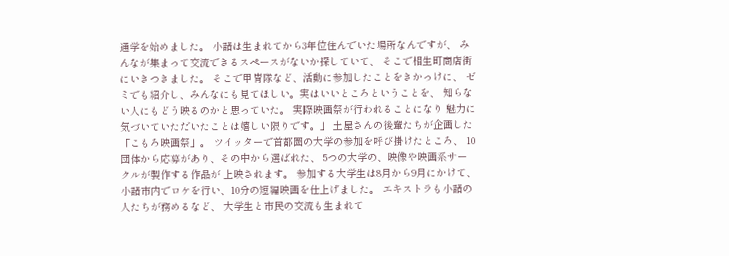通学を始めました。 小諸は生まれてから3年位住んでいた場所なんですが、 みんなが集まって交流できるスペースがないか探していて、 そこで相生町商店街にいきつきました。 そこで甲冑隊など、活動に参加したことをきかっけに、 ゼミでも紹介し、みんなにも見てほしい。実はいいところということを、 知らない人にもどう映るのかと思っていた。 実際映画祭が行われることになり 魅力に気づいていただいたことは嬉しい限りです。」 土屋さんの後輩たちが企画した「こもろ映画祭」。 ツイッターで首都圏の大学の参加を呼び掛けたところ、 10団体から応募があり、その中から選ばれた、 5つの大学の、映像や映画系サークルが製作する作品が 上映されます。 参加する大学生は8月から9月にかけて、 小諸市内でロケを行い、10分の短編映画を仕上げました。 エキストラも小諸の人たちが務めるなど、 大学生と市民の交流も生まれて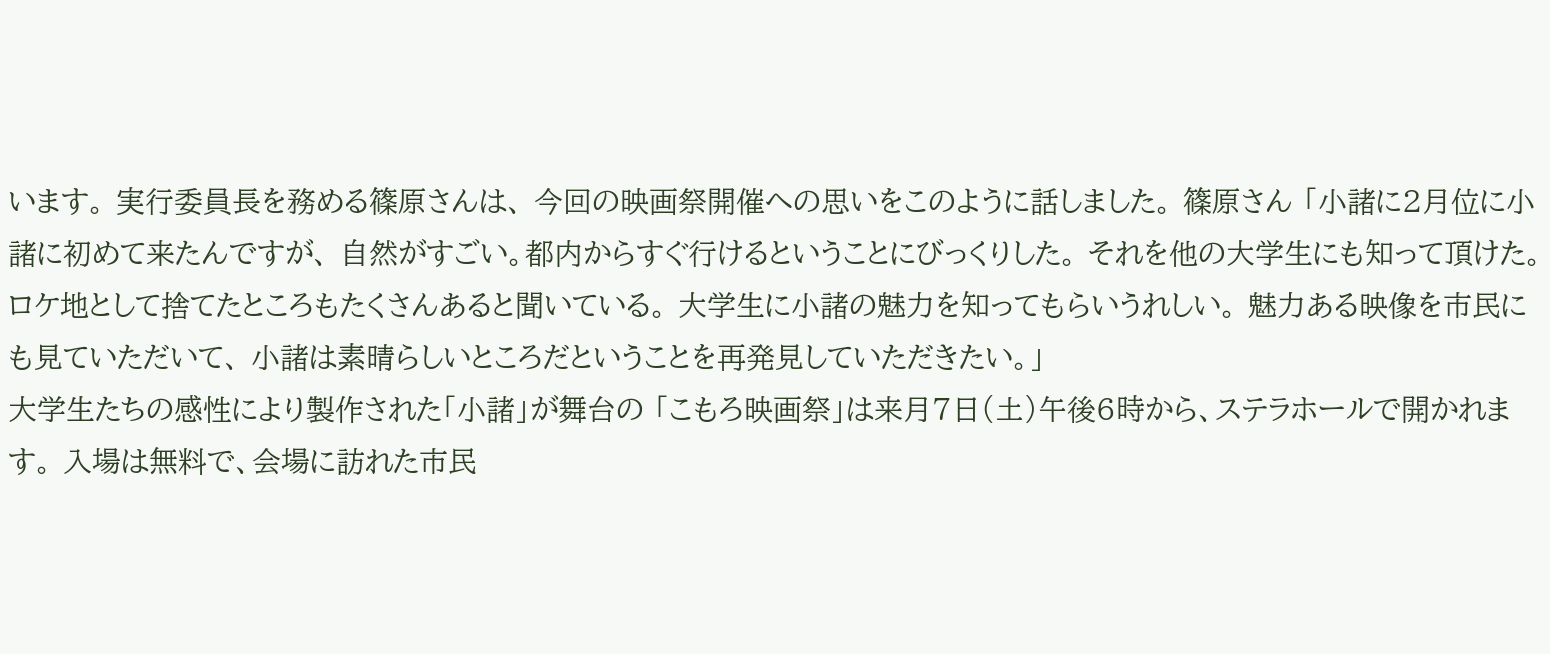います。 実行委員長を務める篠原さんは、 今回の映画祭開催への思いをこのように話しました。 篠原さん 「小諸に2月位に小諸に初めて来たんですが、 自然がすごい。都内からすぐ行けるということにびっくりした。 それを他の大学生にも知って頂けた。 ロケ地として捨てたところもたくさんあると聞いている。 大学生に小諸の魅力を知ってもらいうれしい。 魅力ある映像を市民にも見ていただいて、 小諸は素晴らしいところだということを再発見していただきたい。」
大学生たちの感性により製作された「小諸」が舞台の 「こもろ映画祭」は来月7日(土)午後6時から、ステラホールで開かれます。 入場は無料で、会場に訪れた市民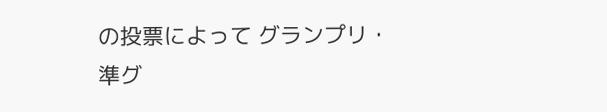の投票によって グランプリ・準グ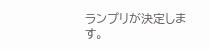ランプリが決定します。